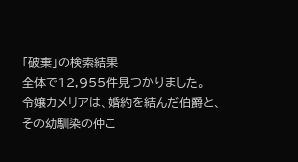「破棄」の検索結果
全体で12,955件見つかりました。
令嬢カメリアは、婚約を結んだ伯爵と、その幼馴染の仲こ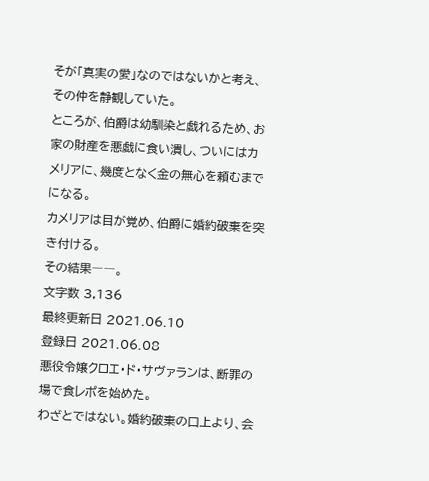そが「真実の愛」なのではないかと考え、その仲を静観していた。
ところが、伯爵は幼馴染と戯れるため、お家の財産を悪戯に食い潰し、ついにはカメリアに、幾度となく金の無心を頼むまでになる。
カメリアは目が覚め、伯爵に婚約破棄を突き付ける。
その結果――。
文字数 3,136
最終更新日 2021.06.10
登録日 2021.06.08
悪役令嬢クロエ・ド・サヴァランは、断罪の場で食レポを始めた。
わざとではない。婚約破棄の口上より、会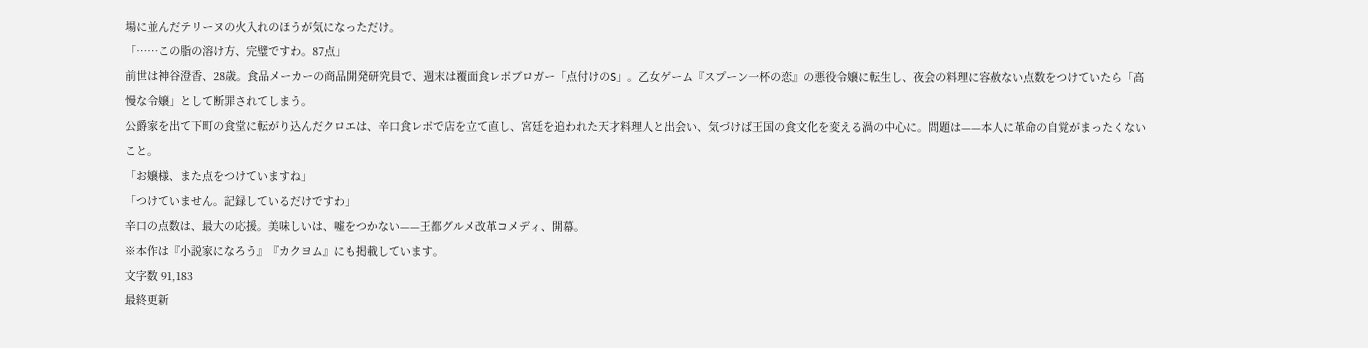場に並んだテリーヌの火入れのほうが気になっただけ。
「……この脂の溶け方、完璧ですわ。87点」
前世は神谷澄香、28歳。食品メーカーの商品開発研究員で、週末は覆面食レポブロガー「点付けのS」。乙女ゲーム『スプーン一杯の恋』の悪役令嬢に転生し、夜会の料理に容赦ない点数をつけていたら「高慢な令嬢」として断罪されてしまう。
公爵家を出て下町の食堂に転がり込んだクロエは、辛口食レポで店を立て直し、宮廷を追われた天才料理人と出会い、気づけば王国の食文化を変える渦の中心に。問題は——本人に革命の自覚がまったくないこと。
「お嬢様、また点をつけていますね」
「つけていません。記録しているだけですわ」
辛口の点数は、最大の応援。美味しいは、嘘をつかない——王都グルメ改革コメディ、開幕。
※本作は『小説家になろう』『カクヨム』にも掲載しています。
文字数 91,183
最終更新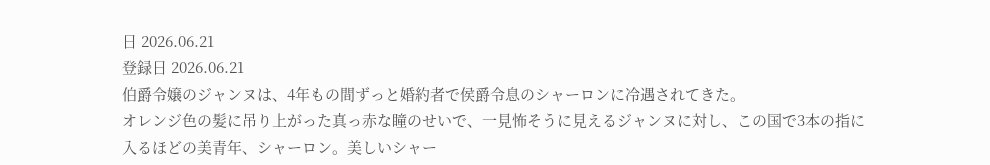日 2026.06.21
登録日 2026.06.21
伯爵令嬢のジャンヌは、4年もの間ずっと婚約者で侯爵令息のシャーロンに冷遇されてきた。
オレンジ色の髪に吊り上がった真っ赤な瞳のせいで、一見怖そうに見えるジャンヌに対し、この国で3本の指に入るほどの美青年、シャーロン。美しいシャー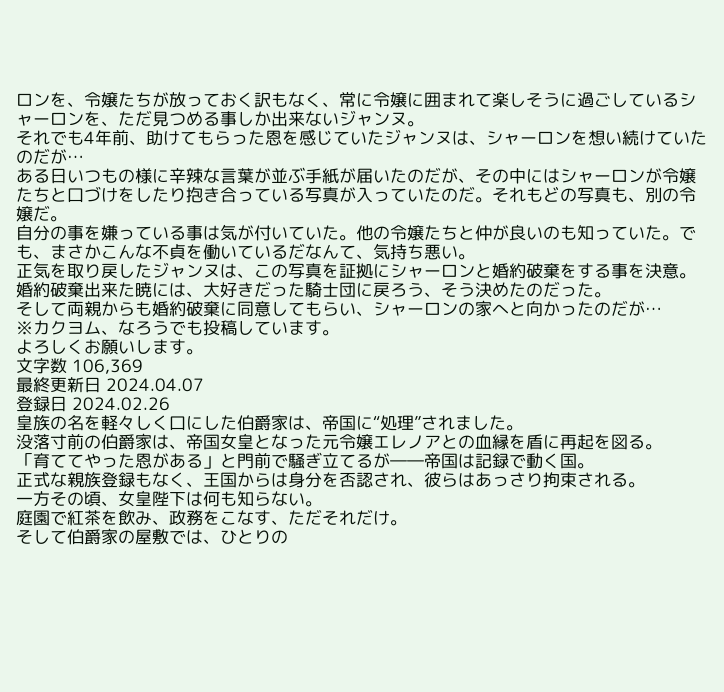ロンを、令嬢たちが放っておく訳もなく、常に令嬢に囲まれて楽しそうに過ごしているシャーロンを、ただ見つめる事しか出来ないジャンヌ。
それでも4年前、助けてもらった恩を感じていたジャンヌは、シャーロンを想い続けていたのだが…
ある日いつもの様に辛辣な言葉が並ぶ手紙が届いたのだが、その中にはシャーロンが令嬢たちと口づけをしたり抱き合っている写真が入っていたのだ。それもどの写真も、別の令嬢だ。
自分の事を嫌っている事は気が付いていた。他の令嬢たちと仲が良いのも知っていた。でも、まさかこんな不貞を働いているだなんて、気持ち悪い。
正気を取り戻したジャンヌは、この写真を証拠にシャーロンと婚約破棄をする事を決意。婚約破棄出来た暁には、大好きだった騎士団に戻ろう、そう決めたのだった。
そして両親からも婚約破棄に同意してもらい、シャーロンの家へと向かったのだが…
※カクヨム、なろうでも投稿しています。
よろしくお願いします。
文字数 106,369
最終更新日 2024.04.07
登録日 2024.02.26
皇族の名を軽々しく口にした伯爵家は、帝国に“処理”されました。
没落寸前の伯爵家は、帝国女皇となった元令嬢エレノアとの血縁を盾に再起を図る。
「育ててやった恩がある」と門前で騒ぎ立てるが――帝国は記録で動く国。
正式な親族登録もなく、王国からは身分を否認され、彼らはあっさり拘束される。
一方その頃、女皇陛下は何も知らない。
庭園で紅茶を飲み、政務をこなす、ただそれだけ。
そして伯爵家の屋敷では、ひとりの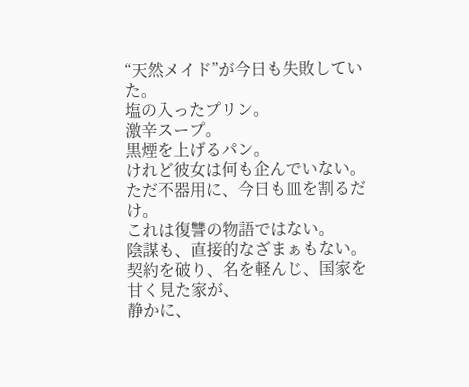“天然メイド”が今日も失敗していた。
塩の入ったプリン。
激辛スープ。
黒煙を上げるパン。
けれど彼女は何も企んでいない。
ただ不器用に、今日も皿を割るだけ。
これは復讐の物語ではない。
陰謀も、直接的なざまぁもない。
契約を破り、名を軽んじ、国家を甘く見た家が、
静かに、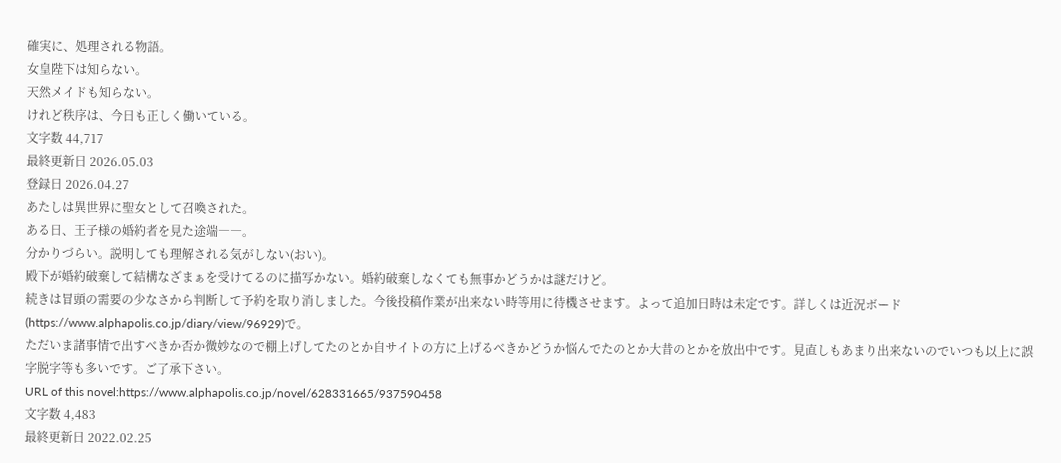確実に、処理される物語。
女皇陛下は知らない。
天然メイドも知らない。
けれど秩序は、今日も正しく働いている。
文字数 44,717
最終更新日 2026.05.03
登録日 2026.04.27
あたしは異世界に聖女として召喚された。
ある日、王子様の婚約者を見た途端――。
分かりづらい。説明しても理解される気がしない(おい)。
殿下が婚約破棄して結構なざまぁを受けてるのに描写かない。婚約破棄しなくても無事かどうかは謎だけど。
続きは冒頭の需要の少なさから判断して予約を取り消しました。今後投稿作業が出来ない時等用に待機させます。よって追加日時は未定です。詳しくは近況ボード(https://www.alphapolis.co.jp/diary/view/96929)で。
ただいま諸事情で出すべきか否か微妙なので棚上げしてたのとか自サイトの方に上げるべきかどうか悩んでたのとか大昔のとかを放出中です。見直しもあまり出来ないのでいつも以上に誤字脱字等も多いです。ご了承下さい。
URL of this novel:https://www.alphapolis.co.jp/novel/628331665/937590458
文字数 4,483
最終更新日 2022.02.25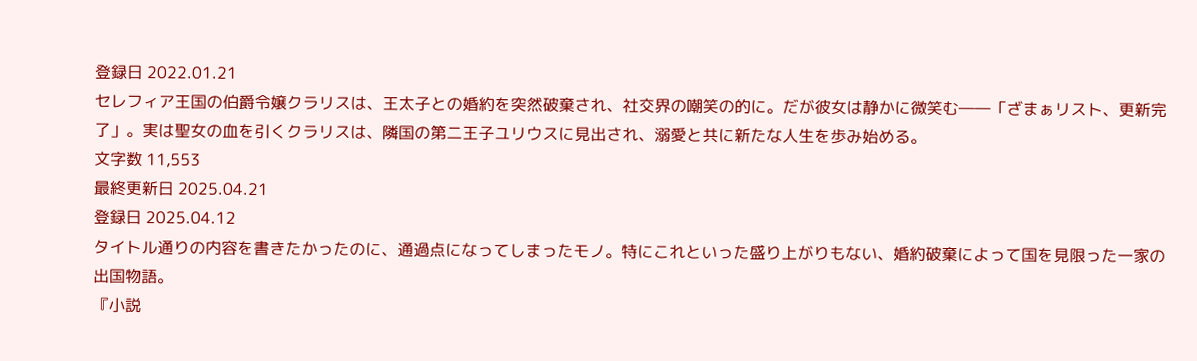登録日 2022.01.21
セレフィア王国の伯爵令嬢クラリスは、王太子との婚約を突然破棄され、社交界の嘲笑の的に。だが彼女は静かに微笑む――「ざまぁリスト、更新完了」。実は聖女の血を引くクラリスは、隣国の第二王子ユリウスに見出され、溺愛と共に新たな人生を歩み始める。
文字数 11,553
最終更新日 2025.04.21
登録日 2025.04.12
タイトル通りの内容を書きたかったのに、通過点になってしまったモノ。特にこれといった盛り上がりもない、婚約破棄によって国を見限った一家の出国物語。
『小説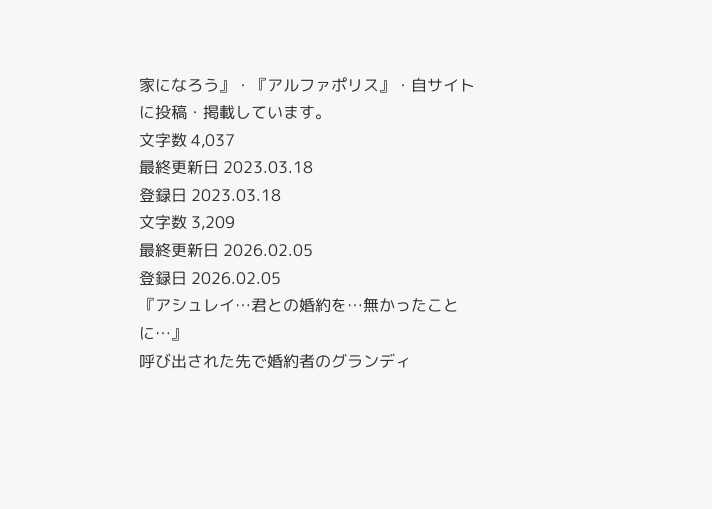家になろう』・『アルファポリス』・自サイトに投稿・掲載しています。
文字数 4,037
最終更新日 2023.03.18
登録日 2023.03.18
文字数 3,209
最終更新日 2026.02.05
登録日 2026.02.05
『アシュレイ…君との婚約を…無かったことに…』
呼び出された先で婚約者のグランディ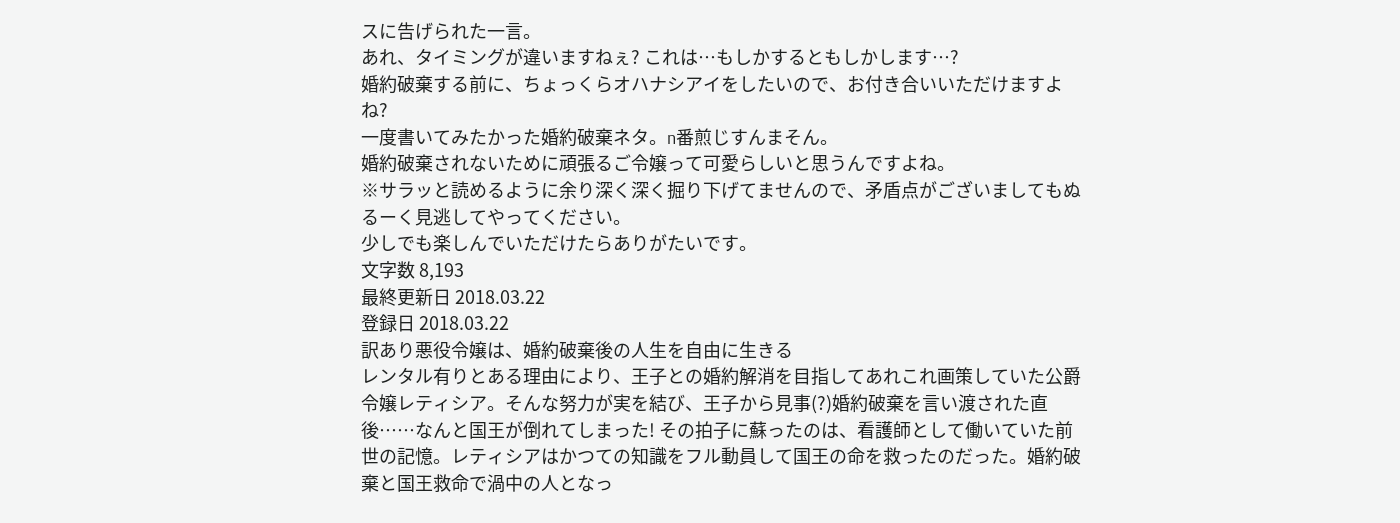スに告げられた一言。
あれ、タイミングが違いますねぇ? これは…もしかするともしかします…?
婚約破棄する前に、ちょっくらオハナシアイをしたいので、お付き合いいただけますよね?
一度書いてみたかった婚約破棄ネタ。n番煎じすんまそん。
婚約破棄されないために頑張るご令嬢って可愛らしいと思うんですよね。
※サラッと読めるように余り深く深く掘り下げてませんので、矛盾点がございましてもぬるーく見逃してやってください。
少しでも楽しんでいただけたらありがたいです。
文字数 8,193
最終更新日 2018.03.22
登録日 2018.03.22
訳あり悪役令嬢は、婚約破棄後の人生を自由に生きる
レンタル有りとある理由により、王子との婚約解消を目指してあれこれ画策していた公爵令嬢レティシア。そんな努力が実を結び、王子から見事(?)婚約破棄を言い渡された直後……なんと国王が倒れてしまった! その拍子に蘇ったのは、看護師として働いていた前世の記憶。レティシアはかつての知識をフル動員して国王の命を救ったのだった。婚約破棄と国王救命で渦中の人となっ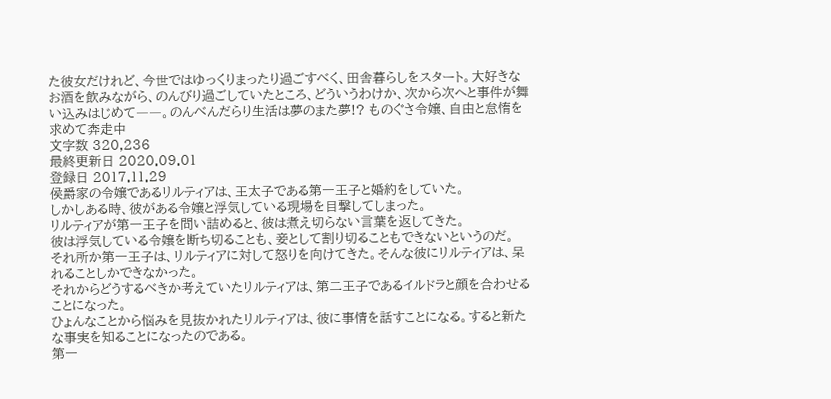た彼女だけれど、今世ではゆっくりまったり過ごすべく、田舎暮らしをスタート。大好きなお酒を飲みながら、のんびり過ごしていたところ、どういうわけか、次から次へと事件が舞い込みはじめて――。のんべんだらり生活は夢のまた夢!? ものぐさ令嬢、自由と怠惰を求めて奔走中
文字数 320,236
最終更新日 2020.09.01
登録日 2017.11.29
侯爵家の令嬢であるリルティアは、王太子である第一王子と婚約をしていた。
しかしある時、彼がある令嬢と浮気している現場を目撃してしまった。
リルティアが第一王子を問い詰めると、彼は煮え切らない言葉を返してきた。
彼は浮気している令嬢を断ち切ることも、妾として割り切ることもできないというのだ。
それ所か第一王子は、リルティアに対して怒りを向けてきた。そんな彼にリルティアは、呆れることしかできなかった。
それからどうするべきか考えていたリルティアは、第二王子であるイルドラと顔を合わせることになった。
ひょんなことから悩みを見抜かれたリルティアは、彼に事情を話すことになる。すると新たな事実を知ることになったのである。
第一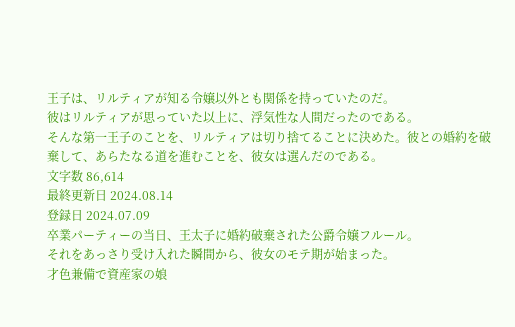王子は、リルティアが知る令嬢以外とも関係を持っていたのだ。
彼はリルティアが思っていた以上に、浮気性な人間だったのである。
そんな第一王子のことを、リルティアは切り捨てることに決めた。彼との婚約を破棄して、あらたなる道を進むことを、彼女は選んだのである。
文字数 86,614
最終更新日 2024.08.14
登録日 2024.07.09
卒業パーティーの当日、王太子に婚約破棄された公爵令嬢フルール。
それをあっさり受け入れた瞬間から、彼女のモテ期が始まった。
才色兼備で資産家の娘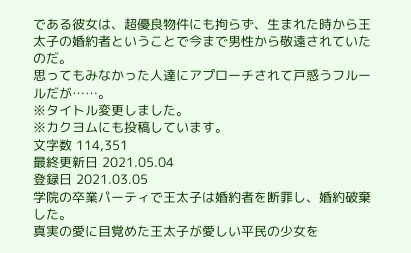である彼女は、超優良物件にも拘らず、生まれた時から王太子の婚約者ということで今まで男性から敬遠されていたのだ。
思ってもみなかった人達にアプローチされて戸惑うフルールだが……。
※タイトル変更しました。
※カクヨムにも投稿しています。
文字数 114,351
最終更新日 2021.05.04
登録日 2021.03.05
学院の卒業パーティで王太子は婚約者を断罪し、婚約破棄した。
真実の愛に目覚めた王太子が愛しい平民の少女を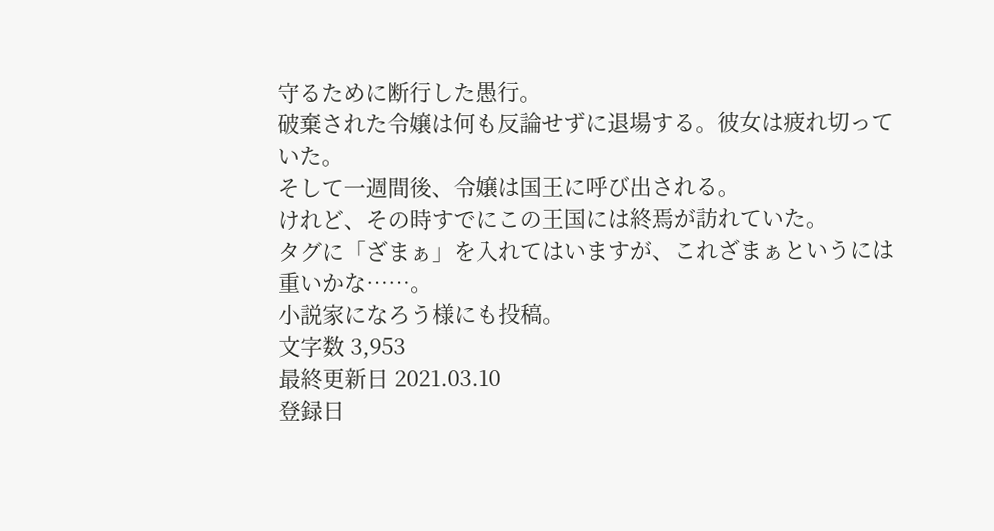守るために断行した愚行。
破棄された令嬢は何も反論せずに退場する。彼女は疲れ切っていた。
そして一週間後、令嬢は国王に呼び出される。
けれど、その時すでにこの王国には終焉が訪れていた。
タグに「ざまぁ」を入れてはいますが、これざまぁというには重いかな……。
小説家になろう様にも投稿。
文字数 3,953
最終更新日 2021.03.10
登録日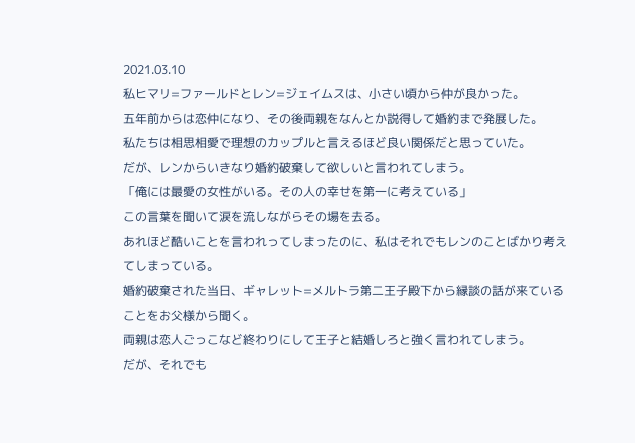2021.03.10
私ヒマリ=ファールドとレン=ジェイムスは、小さい頃から仲が良かった。
五年前からは恋仲になり、その後両親をなんとか説得して婚約まで発展した。
私たちは相思相愛で理想のカップルと言えるほど良い関係だと思っていた。
だが、レンからいきなり婚約破棄して欲しいと言われてしまう。
「俺には最愛の女性がいる。その人の幸せを第一に考えている」
この言葉を聞いて涙を流しながらその場を去る。
あれほど酷いことを言われってしまったのに、私はそれでもレンのことばかり考えてしまっている。
婚約破棄された当日、ギャレット=メルトラ第二王子殿下から縁談の話が来ていることをお父様から聞く。
両親は恋人ごっこなど終わりにして王子と結婚しろと強く言われてしまう。
だが、それでも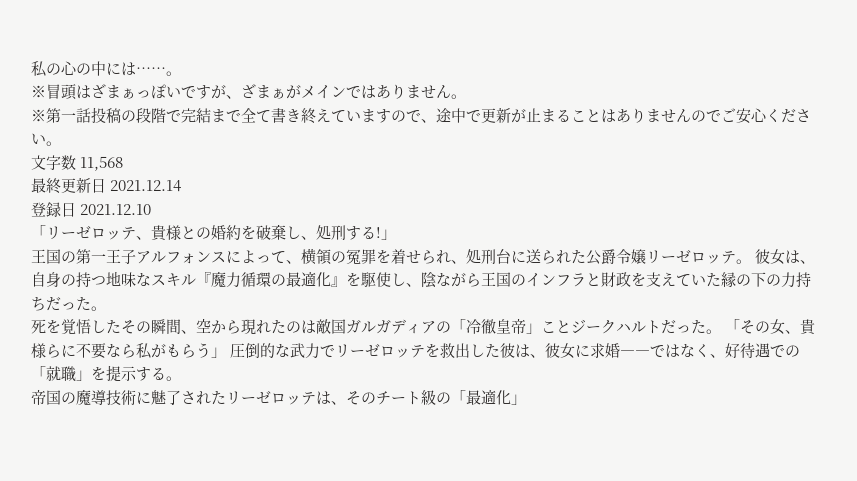私の心の中には……。
※冒頭はざまぁっぽいですが、ざまぁがメインではありません。
※第一話投稿の段階で完結まで全て書き終えていますので、途中で更新が止まることはありませんのでご安心ください。
文字数 11,568
最終更新日 2021.12.14
登録日 2021.12.10
「リーゼロッテ、貴様との婚約を破棄し、処刑する!」
王国の第一王子アルフォンスによって、横領の冤罪を着せられ、処刑台に送られた公爵令嬢リーゼロッテ。 彼女は、自身の持つ地味なスキル『魔力循環の最適化』を駆使し、陰ながら王国のインフラと財政を支えていた縁の下の力持ちだった。
死を覚悟したその瞬間、空から現れたのは敵国ガルガディアの「冷徹皇帝」ことジークハルトだった。 「その女、貴様らに不要なら私がもらう」 圧倒的な武力でリーゼロッテを救出した彼は、彼女に求婚――ではなく、好待遇での「就職」を提示する。
帝国の魔導技術に魅了されたリーゼロッテは、そのチート級の「最適化」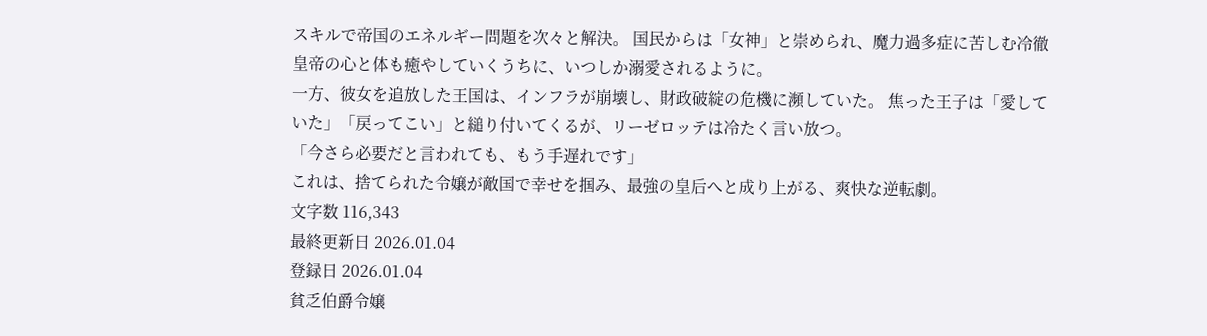スキルで帝国のエネルギー問題を次々と解決。 国民からは「女神」と崇められ、魔力過多症に苦しむ冷徹皇帝の心と体も癒やしていくうちに、いつしか溺愛されるように。
一方、彼女を追放した王国は、インフラが崩壊し、財政破綻の危機に瀕していた。 焦った王子は「愛していた」「戻ってこい」と縋り付いてくるが、リーゼロッテは冷たく言い放つ。
「今さら必要だと言われても、もう手遅れです」
これは、捨てられた令嬢が敵国で幸せを掴み、最強の皇后へと成り上がる、爽快な逆転劇。
文字数 116,343
最終更新日 2026.01.04
登録日 2026.01.04
貧乏伯爵令嬢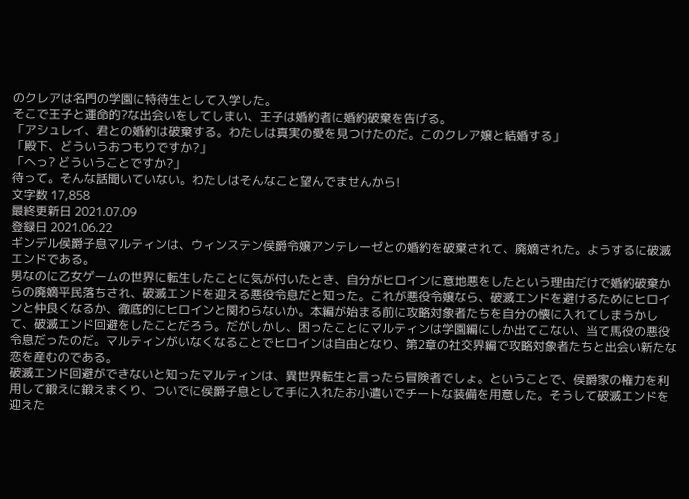のクレアは名門の学園に特待生として入学した。
そこで王子と運命的?な出会いをしてしまい、王子は婚約者に婚約破棄を告げる。
「アシュレイ、君との婚約は破棄する。わたしは真実の愛を見つけたのだ。このクレア嬢と結婚する」
「殿下、どういうおつもりですか?」
「へっ? どういうことですか?」
待って。そんな話聞いていない。わたしはそんなこと望んでませんから!
文字数 17,858
最終更新日 2021.07.09
登録日 2021.06.22
ギンデル侯爵子息マルティンは、ウィンステン侯爵令嬢アンテレーゼとの婚約を破棄されて、廃嫡された。ようするに破滅エンドである。
男なのに乙女ゲームの世界に転生したことに気が付いたとき、自分がヒロインに意地悪をしたという理由だけで婚約破棄からの廃嫡平民落ちされ、破滅エンドを迎える悪役令息だと知った。これが悪役令嬢なら、破滅エンドを避けるためにヒロインと仲良くなるか、徹底的にヒロインと関わらないか。本編が始まる前に攻略対象者たちを自分の懐に入れてしまうかして、破滅エンド回避をしたことだろう。だがしかし、困ったことにマルティンは学園編にしか出てこない、当て馬役の悪役令息だったのだ。マルティンがいなくなることでヒロインは自由となり、第2章の社交界編で攻略対象者たちと出会い新たな恋を産むのである。
破滅エンド回避ができないと知ったマルティンは、異世界転生と言ったら冒険者でしょ。ということで、侯爵家の権力を利用して鍛えに鍛えまくり、ついでに侯爵子息として手に入れたお小遣いでチートな装備を用意した。そうして破滅エンドを迎えた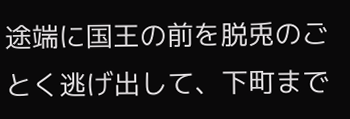途端に国王の前を脱兎のごとく逃げ出して、下町まで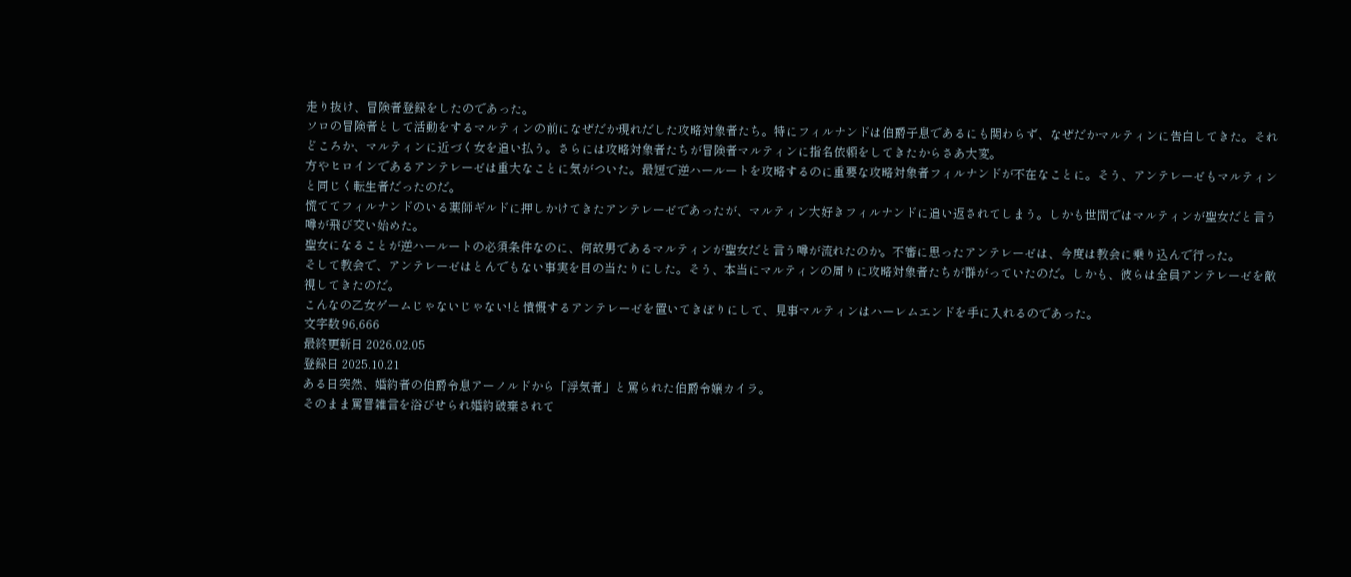走り抜け、冒険者登録をしたのであった。
ソロの冒険者として活動をするマルティンの前になぜだか現れだした攻略対象者たち。特にフィルナンドは伯爵子息であるにも関わらず、なぜだかマルティンに告白してきた。それどころか、マルティンに近づく女を追い払う。さらには攻略対象者たちが冒険者マルティンに指名依頼をしてきたからさあ大変。
方やヒロインであるアンテレーゼは重大なことに気がついた。最短で逆ハールートを攻略するのに重要な攻略対象者フィルナンドが不在なことに。そう、アンテレーゼもマルティンと同じく転生者だったのだ。
慌ててフィルナンドのいる薬師ギルドに押しかけてきたアンテレーゼであったが、マルティン大好きフィルナンドに追い返されてしまう。しかも世間ではマルティンが聖女だと言う噂が飛び交い始めた。
聖女になることが逆ハールートの必須条件なのに、何故男であるマルティンが聖女だと言う噂が流れたのか。不審に思ったアンテレーゼは、今度は教会に乗り込んで行った。
そして教会で、アンテレーゼはとんでもない事実を目の当たりにした。そう、本当にマルティンの周りに攻略対象者たちが群がっていたのだ。しかも、彼らは全員アンテレーゼを敵視してきたのだ。
こんなの乙女ゲームじゃないじゃない!と憤慨するアンテレーゼを置いてきぼりにして、見事マルティンはハーレムエンドを手に入れるのであった。
文字数 96,666
最終更新日 2026.02.05
登録日 2025.10.21
ある日突然、婚約者の伯爵令息アーノルドから「浮気者」と罵られた伯爵令嬢カイラ。
そのまま罵詈雑言を浴びせられ婚約破棄されて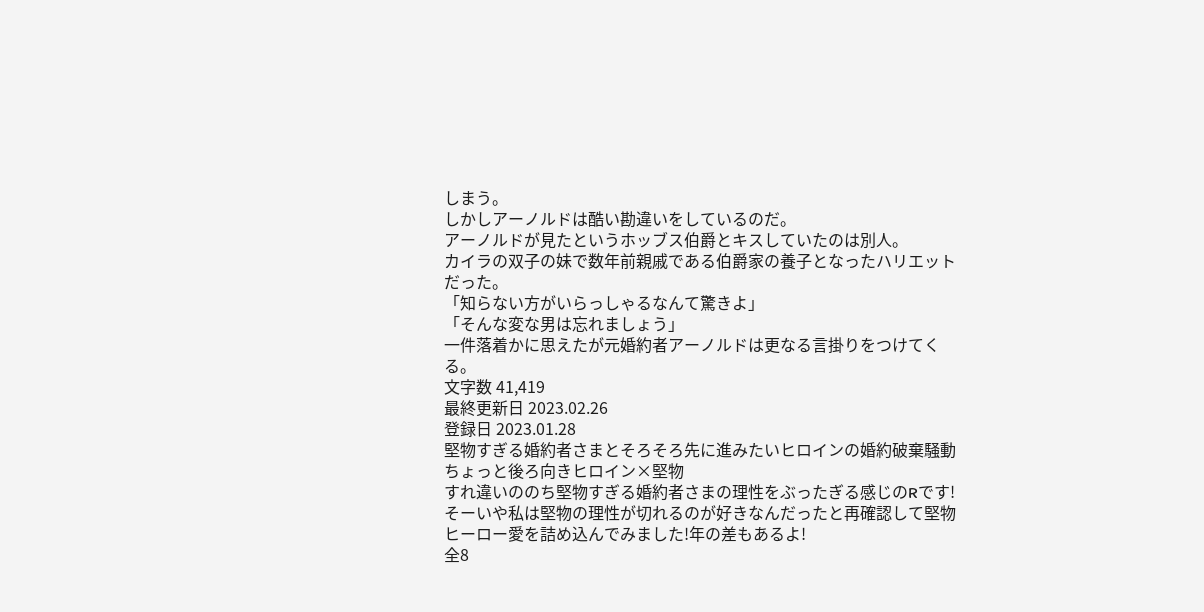しまう。
しかしアーノルドは酷い勘違いをしているのだ。
アーノルドが見たというホッブス伯爵とキスしていたのは別人。
カイラの双子の妹で数年前親戚である伯爵家の養子となったハリエットだった。
「知らない方がいらっしゃるなんて驚きよ」
「そんな変な男は忘れましょう」
一件落着かに思えたが元婚約者アーノルドは更なる言掛りをつけてくる。
文字数 41,419
最終更新日 2023.02.26
登録日 2023.01.28
堅物すぎる婚約者さまとそろそろ先に進みたいヒロインの婚約破棄騒動
ちょっと後ろ向きヒロイン×堅物
すれ違いののち堅物すぎる婚約者さまの理性をぶったぎる感じのRです!そーいや私は堅物の理性が切れるのが好きなんだったと再確認して堅物ヒーロー愛を詰め込んでみました!年の差もあるよ!
全8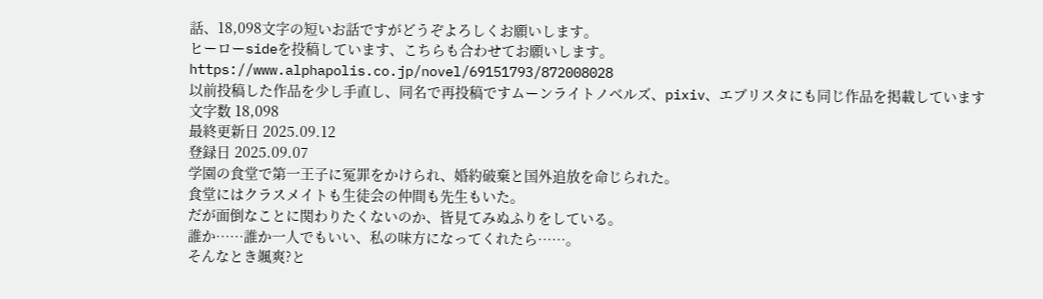話、18,098文字の短いお話ですがどうぞよろしくお願いします。
ヒーローsideを投稿しています、こちらも合わせてお願いします。https://www.alphapolis.co.jp/novel/69151793/872008028
以前投稿した作品を少し手直し、同名で再投稿ですムーンライトノベルズ、pixiv、エブリスタにも同じ作品を掲載しています
文字数 18,098
最終更新日 2025.09.12
登録日 2025.09.07
学園の食堂で第一王子に冤罪をかけられ、婚約破棄と国外追放を命じられた。
食堂にはクラスメイトも生徒会の仲間も先生もいた。
だが面倒なことに関わりたくないのか、皆見てみぬふりをしている。
誰か……誰か一人でもいい、私の味方になってくれたら……。
そんなとき颯爽?と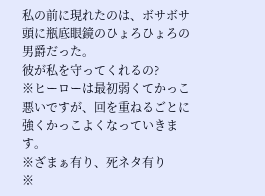私の前に現れたのは、ボサボサ頭に瓶底眼鏡のひょろひょろの男爵だった。
彼が私を守ってくれるの?
※ヒーローは最初弱くてかっこ悪いですが、回を重ねるごとに強くかっこよくなっていきます。
※ざまぁ有り、死ネタ有り
※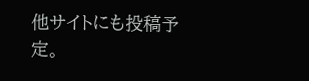他サイトにも投稿予定。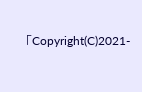「Copyright(C)2021-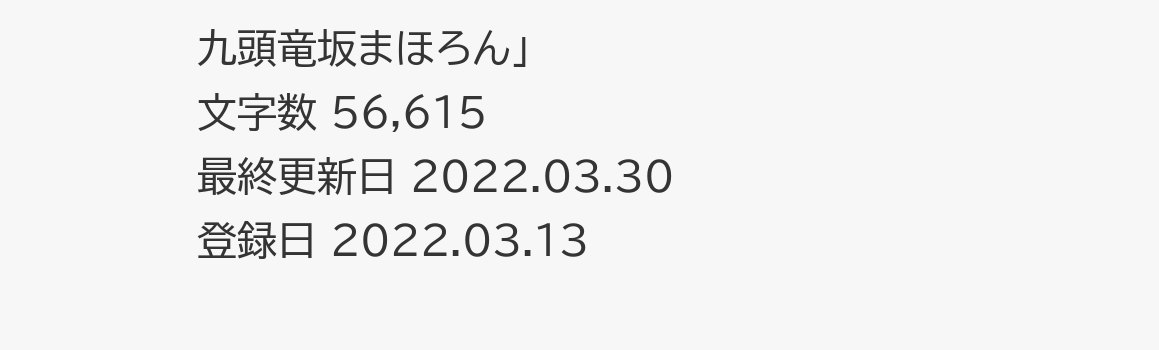九頭竜坂まほろん」
文字数 56,615
最終更新日 2022.03.30
登録日 2022.03.13